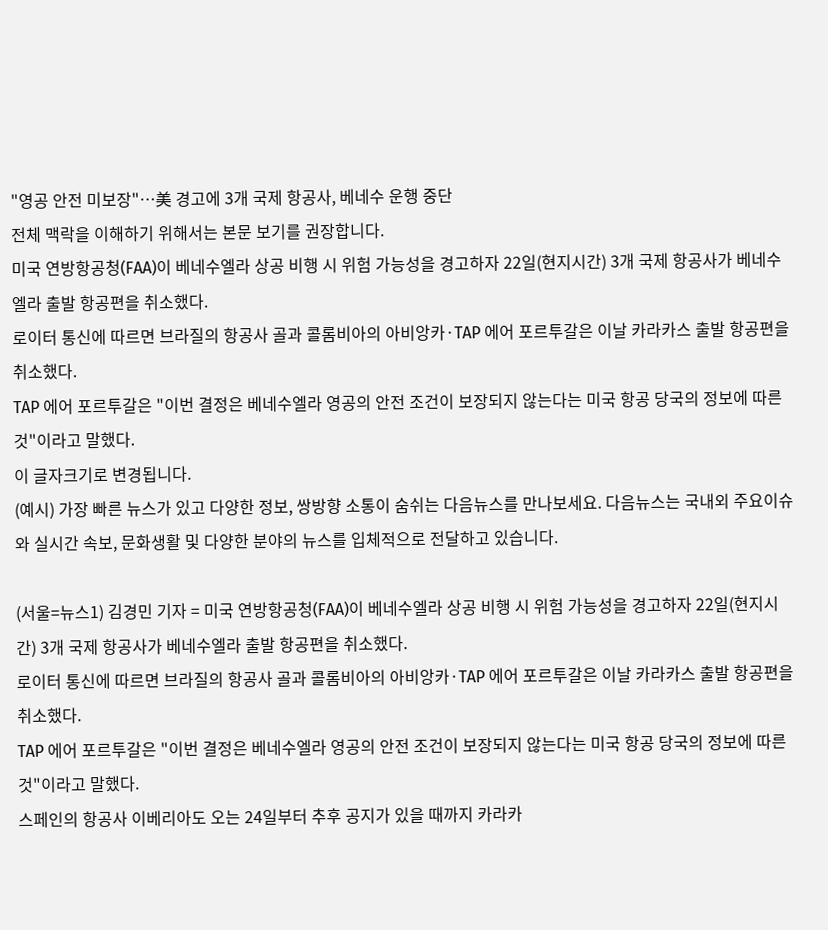"영공 안전 미보장"…美 경고에 3개 국제 항공사, 베네수 운행 중단
전체 맥락을 이해하기 위해서는 본문 보기를 권장합니다.
미국 연방항공청(FAA)이 베네수엘라 상공 비행 시 위험 가능성을 경고하자 22일(현지시간) 3개 국제 항공사가 베네수엘라 출발 항공편을 취소했다.
로이터 통신에 따르면 브라질의 항공사 골과 콜롬비아의 아비앙카·TAP 에어 포르투갈은 이날 카라카스 출발 항공편을 취소했다.
TAP 에어 포르투갈은 "이번 결정은 베네수엘라 영공의 안전 조건이 보장되지 않는다는 미국 항공 당국의 정보에 따른 것"이라고 말했다.
이 글자크기로 변경됩니다.
(예시) 가장 빠른 뉴스가 있고 다양한 정보, 쌍방향 소통이 숨쉬는 다음뉴스를 만나보세요. 다음뉴스는 국내외 주요이슈와 실시간 속보, 문화생활 및 다양한 분야의 뉴스를 입체적으로 전달하고 있습니다.

(서울=뉴스1) 김경민 기자 = 미국 연방항공청(FAA)이 베네수엘라 상공 비행 시 위험 가능성을 경고하자 22일(현지시간) 3개 국제 항공사가 베네수엘라 출발 항공편을 취소했다.
로이터 통신에 따르면 브라질의 항공사 골과 콜롬비아의 아비앙카·TAP 에어 포르투갈은 이날 카라카스 출발 항공편을 취소했다.
TAP 에어 포르투갈은 "이번 결정은 베네수엘라 영공의 안전 조건이 보장되지 않는다는 미국 항공 당국의 정보에 따른 것"이라고 말했다.
스페인의 항공사 이베리아도 오는 24일부터 추후 공지가 있을 때까지 카라카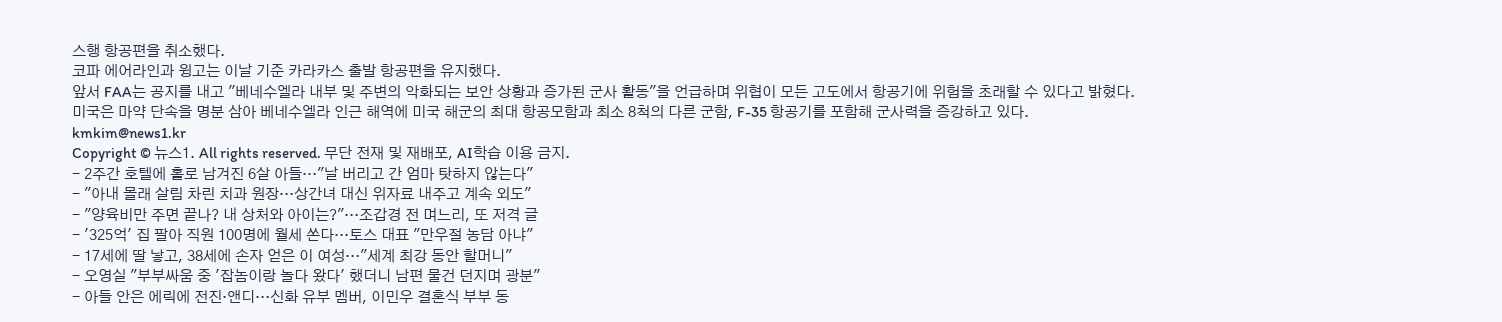스행 항공편을 취소했다.
코파 에어라인과 윙고는 이날 기준 카라카스 출발 항공편을 유지했다.
앞서 FAA는 공지를 내고 "베네수엘라 내부 및 주변의 악화되는 보안 상황과 증가된 군사 활동"을 언급하며 위협이 모든 고도에서 항공기에 위험을 초래할 수 있다고 밝혔다.
미국은 마약 단속을 명분 삼아 베네수엘라 인근 해역에 미국 해군의 최대 항공모함과 최소 8척의 다른 군함, F-35 항공기를 포함해 군사력을 증강하고 있다.
kmkim@news1.kr
Copyright © 뉴스1. All rights reserved. 무단 전재 및 재배포, AI학습 이용 금지.
- 2주간 호텔에 홀로 남겨진 6살 아들…"날 버리고 간 엄마 탓하지 않는다"
- "아내 몰래 살림 차린 치과 원장…상간녀 대신 위자료 내주고 계속 외도"
- "양육비만 주면 끝나? 내 상처와 아이는?"…조갑경 전 며느리, 또 저격 글
- '325억' 집 팔아 직원 100명에 월세 쏜다…토스 대표 "만우절 농담 아냐"
- 17세에 딸 낳고, 38세에 손자 얻은 이 여성…"세계 최강 동안 할머니"
- 오영실 "부부싸움 중 '잡놈이랑 놀다 왔다' 했더니 남편 물건 던지며 광분"
- 아들 안은 에릭에 전진·앤디…신화 유부 멤버, 이민우 결혼식 부부 동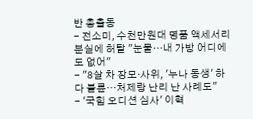반 총출동
- 전소미, 수천만원대 명품 액세서리 분실에 허탈 "눈물…내 가방 어디에도 없어"
- "8살 차 장모·사위, '누나 동생' 하다 불륜…처제랑 난리 난 사례도"
- '국힘 오디션 심사' 이혁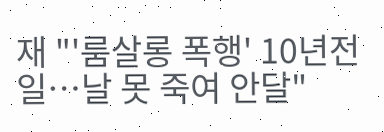재 "'룸살롱 폭행' 10년전 일…날 못 죽여 안달"